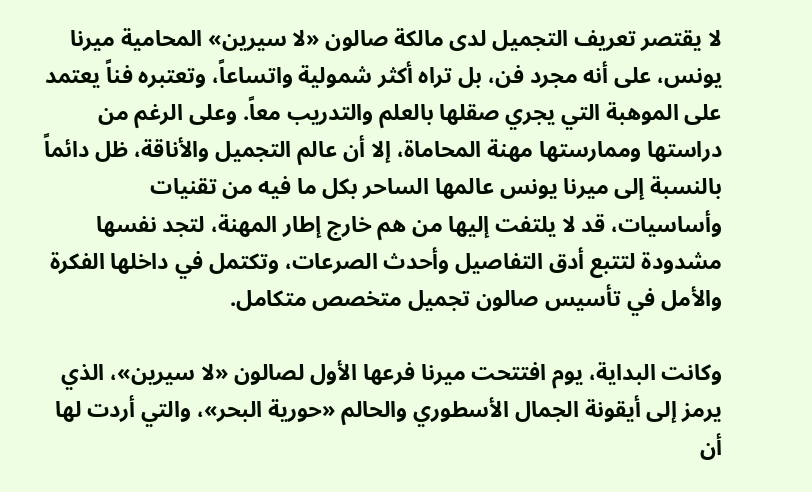لا يقتصر تعريف التجميل لدى مالكة صالون «لا سيرين» المحامية ميرنا يونس، على أنه مجرد فن، بل تراه أكثر شمولية واتساعاً، وتعتبره فناً يعتمد على الموهبة التي يجري صقلها بالعلم والتدريب معاً. وعلى الرغم من دراستها وممارستها مهنة المحاماة، إلا أن عالم التجميل والأناقة، ظل دائماً بالنسبة إلى ميرنا يونس عالمها الساحر بكل ما فيه من تقنيات وأساسيات، قد لا يلتفت إليها من هم خارج إطار المهنة، لتجد نفسها مشدودة لتتبع أدق التفاصيل وأحدث الصرعات، وتكتمل في داخلها الفكرة والأمل في تأسيس صالون تجميل متخصص متكامل.

وكانت البداية، يوم افتتحت ميرنا فرعها الأول لصالون «لا سيرين»، الذي يرمز إلى أيقونة الجمال الأسطوري والحالم «حورية البحر»، والتي أردت لها أن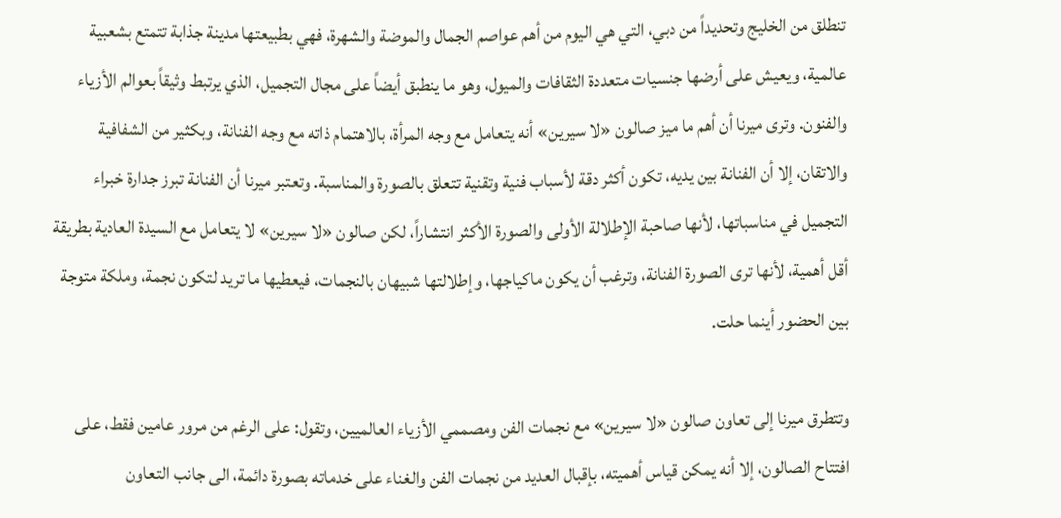تنطلق من الخليج وتحديداً من دبي، التي هي اليوم من أهم عواصم الجمال والموضة والشهرة، فهي بطبيعتها مدينة جذابة تتمتع بشعبية عالمية، ويعيش على أرضها جنسيات متعددة الثقافات والميول، وهو ما ينطبق أيضاً على مجال التجميل، الذي يرتبط وثيقاً بعوالم الأزياء والفنون. وترى ميرنا أن أهم ما ميز صالون «لا سيرين» أنه يتعامل مع وجه المرأة، بالاهتمام ذاته مع وجه الفنانة، وبكثير من الشفافية والاتقان، إلا أن الفنانة بين يديه، تكون أكثر دقة لأسباب فنية وتقنية تتعلق بالصورة والمناسبة. وتعتبر ميرنا أن الفنانة تبرز جدارة خبراء التجميل في مناسباتها، لأنها صاحبة الإطلالة الأولى والصورة الأكثر انتشاراً، لكن صالون «لا سيرين» لا يتعامل مع السيدة العادية بطريقة أقل أهمية، لأنها ترى الصورة الفنانة، وترغب أن يكون ماكياجها، وإطلالتها شبيهان بالنجمات، فيعطيها ما تريد لتكون نجمة، وملكة متوجة بين الحضور أينما حلت.

وتتطرق ميرنا إلى تعاون صالون «لا سيرين» مع نجمات الفن ومصممي الأزياء العالميين، وتقول: على الرغم من مرور عامين فقط، على افتتاح الصالون، إلا أنه يمكن قياس أهميته، بإقبال العديد من نجمات الفن والغناء على خدماته بصورة دائمة، الى جانب التعاون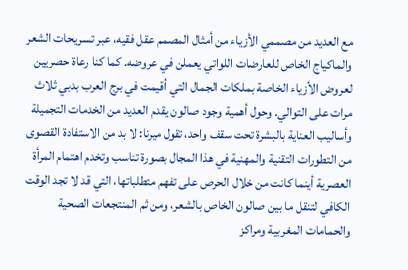مع العديد من مصممي الأزياء من أمثال المصمم عقل فقيه، عبر تسريحات الشعر والماكياج الخاص للعارضات اللواتي يعملن في عروضه. كما كنا رعاة حصريين لعروض الأزياء الخاصة بملكات الجمال التي أقيمت في برج العرب بدبي ثلاث مرات على التوالي. وحول أهمية وجود صالون يقدم العديد من الخدمات التجميلة وأساليب العناية بالبشرة تحت سقف واحد، تقول ميرنا: لا بد من الاستفادة القصوى من التطورات التقنية والمهنية في هذا المجال بصورة تناسب وتخدم اهتمام المرأة العصرية أينما كانت من خلال الحرص على تفهم متطلباتها، التي قد لا تجد الوقت الكافي لتنقل ما بين صالون الخاص بالشعر، ومن ثم المنتجعات الصحية والحمامات المغربية ومراكز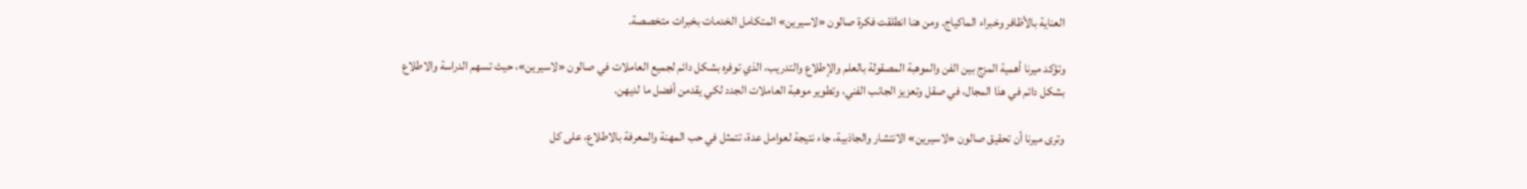العناية بالأظافر وخبراء الماكياج. ومن هنا انطلقت فكرة صالون «لاسيرين» المتكامل الخدمات بخبرات متخصصة.

وتؤكد ميرنا أهمية المزج بين الفن والموهبة المصقولة بالعلم والإطلاع والتدريب، الذي توفره بشكل دائم لجميع العاملات في صالون «لاسيرين»، حيث تسهم الدراسة والاطلاع بشكل دائم في هذا المجال، في صقل وتعزيز الجانب الفني، وتطوير موهبة العاملات الجدد لكي يقدمن أفضل ما لديهن.

وترى ميرنا أن تحقيق صالون «لاسيرين» الانتشار والجاذبية، جاء نتيجة لعوامل عدة، تتمثل في حب المهنة والمعرفة بالاطلاع، على كل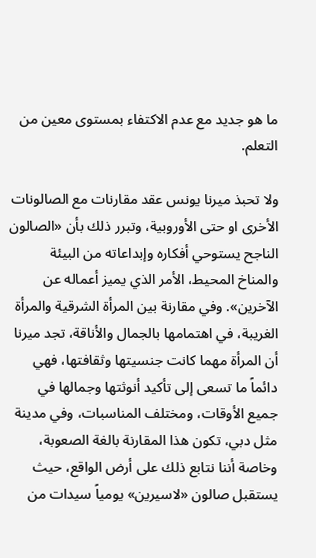ما هو جديد مع عدم الاكتفاء بمستوى معين من التعلم.

ولا تحبذ ميرنا يونس عقد مقارنات مع الصالونات الأخرى او حتى الأوروبية، وتبرر ذلك بأن «الصالون الناجح يستوحي أفكاره وإبداعاته من البيئة والمناخ المحيط، الأمر الذي يميز أعماله عن الآخرين». وفي مقارنة بين المرأة الشرقية والمرأة الغريبة، في اهتمامها بالجمال والأناقة، تجد ميرنا أن المرأة مهما كانت جنسيتها وثقافتها، فهي دائماً ما تسعى إلى تأكيد أنوثتها وجمالها في جميع الأوقات، ومختلف المناسبات، وفي مدينة مثل دبي، تكون هذا المقارنة بالغة الصعوبة، وخاصة أننا نتابع ذلك على أرض الواقع، حيث يستقبل صالون «لاسيرين» يومياً سيدات من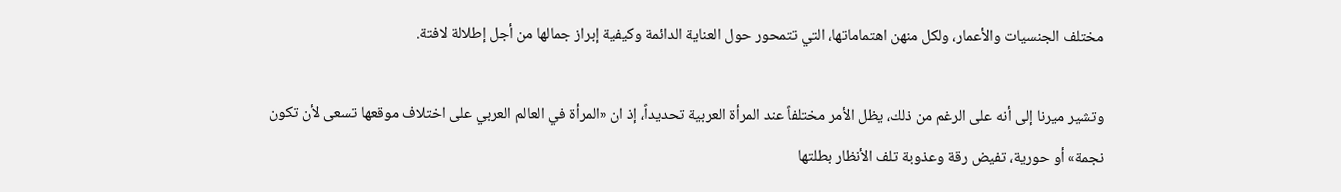مختلف الجنسيات والأعمار، ولكل منهن اهتماماتها، التي تتمحور حول العناية الدائمة وكيفية إبراز جمالها من أجل إطلالة لافتة.

وتشير ميرنا إلى أنه على الرغم من ذلك، يظل الأمر مختلفاً عند المرأة العربية تحديداً، إذ ان «المرأة في العالم العربي على اختلاف موقعها تسعى لأن تكون نجمة» أو حورية، تفيض رقة وعذوبة تلف الأنظار بطلتها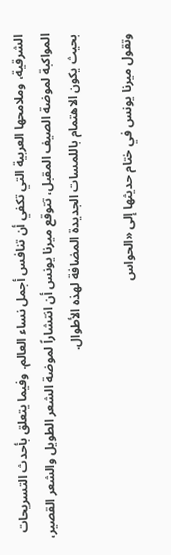الشرقية، وملامحها العربية التي تكفي أن تنافس أجمل نساء العالم. وفيما يتعلق بأحدث التسريحات المواكبة لموضة الصيف المقبل، تتوقع ميرنا يونس أن انتشاراً لموضة الشعر الطويل والشعر القصير، بحيث يكون الاهتمام باللمسات الجديدة المضافة لهذه الأطوال.

وتقول ميرنا يونس في ختام حديثها إلى «الحواس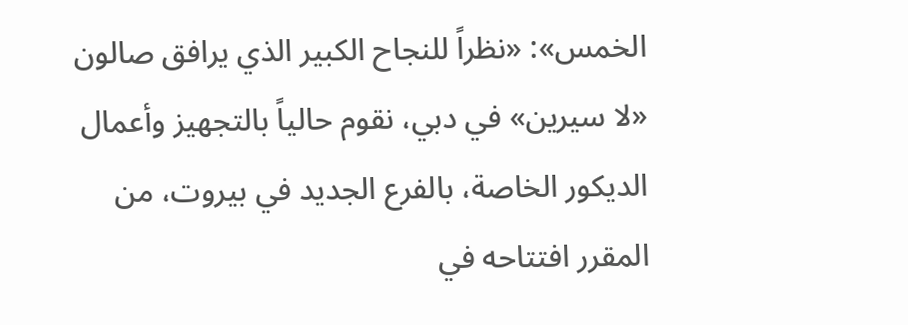الخمس»: «نظراً للنجاح الكبير الذي يرافق صالون «لا سيرين» في دبي، نقوم حالياً بالتجهيز وأعمال الديكور الخاصة، بالفرع الجديد في بيروت، من المقرر افتتاحه في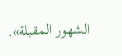الشهور المقبلة».